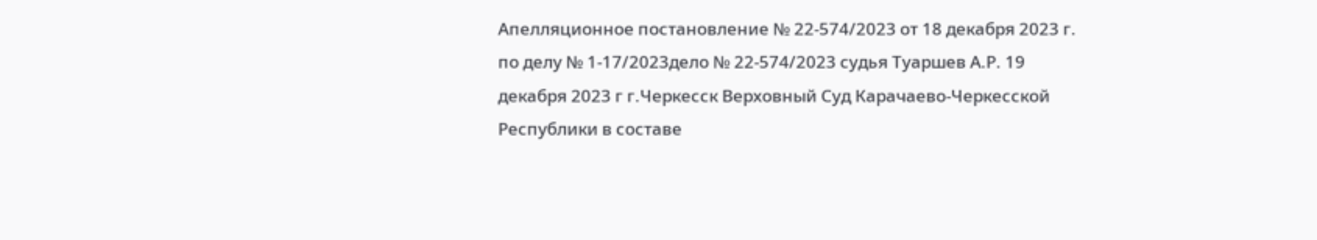Апелляционное постановление № 22-574/2023 от 18 декабря 2023 г. по делу № 1-17/2023дело № 22-574/2023 судья Туаршев А.Р. 19 декабря 2023 г г.Черкесск Верховный Суд Карачаево-Черкесской Республики в составе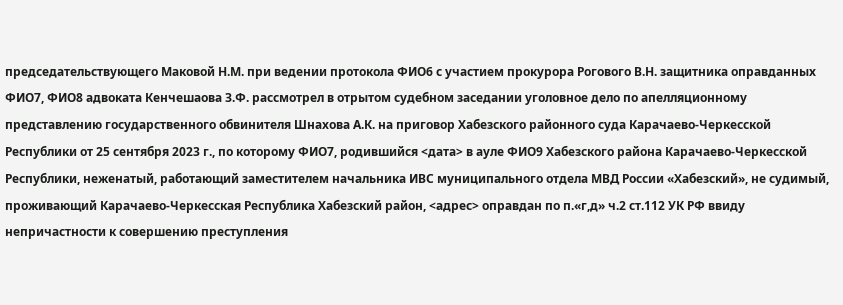председательствующего Маковой Н.М. при ведении протокола ФИО6 с участием прокурора Рогового В.Н. защитника оправданных ФИО7, ФИО8 адвоката Кенчешаова З.Ф. рассмотрел в отрытом судебном заседании уголовное дело по апелляционному представлению государственного обвинителя Шнахова А.К. на приговор Хабезского районного суда Карачаево-Черкесской Республики от 25 сентября 2023 г., по которому ФИО7, родившийся <дата> в ауле ФИО9 Хабезского района Карачаево-Черкесской Республики, неженатый, работающий заместителем начальника ИВС муниципального отдела МВД России «Хабезский», не судимый, проживающий Карачаево-Черкесская Республика Хабезский район, <адрес> оправдан по п.«г,д» ч.2 ст.112 УК РФ ввиду непричастности к совершению преступления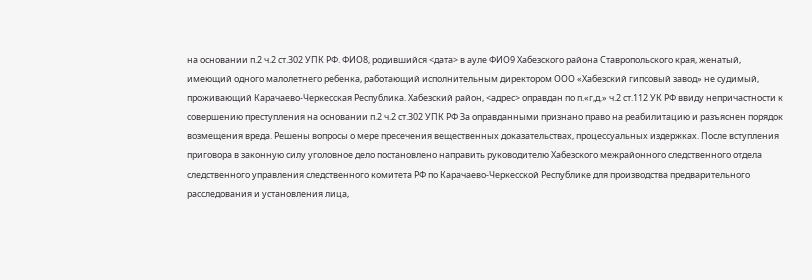на основании п.2 ч.2 ст.302 УПК РФ. ФИО8, родившийся <дата> в ауле ФИО9 Хабезского района Ставропольского края, женатый, имеющий одного малолетнего ребенка, работающий исполнительным директором ООО «Хабезский гипсовый завод» не судимый, проживающий Карачаево-Черкесская Республика. Хабезский район, <адрес> оправдан по п.«г,д.» ч.2 ст.112 УК РФ ввиду непричастности к совершению преступления на основании п.2 ч.2 ст.302 УПК РФ За оправданными признано право на реабилитацию и разъяснен порядок возмещения вреда. Решены вопросы о мере пресечения вещественных доказательствах, процессуальных издержках. После вступления приговора в законную силу уголовное дело постановлено направить руководителю Хабезского межрайонного следственного отдела следственного управления следственного комитета РФ по Карачаево-Черкесской Республике для производства предварительного расследования и установления лица,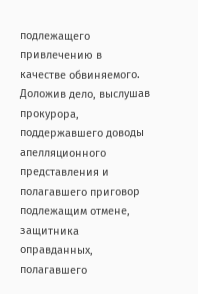подлежащего привлечению в качестве обвиняемого. Доложив дело, выслушав прокурора, поддержавшего доводы апелляционного представления и полагавшего приговор подлежащим отмене, защитника оправданных, полагавшего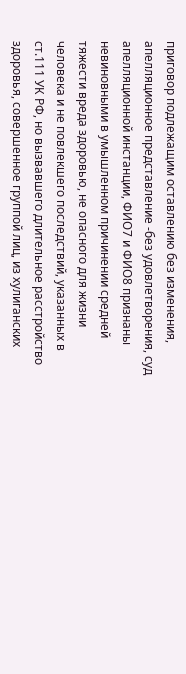приговор подлежащим оставлению без изменения, апелляционное представление -без удовлетворения, суд апелляционной инстанции, ФИО7 и ФИО8 признаны невиновными в умышленном причинении средней тяжести вреда здоровью, не опасного для жизни человека и не повлекшего последствий, указанных в ст.111 УК РФ, но вызвавшего длительное расстройство здоровья, совершенное группой лиц, из хулиганских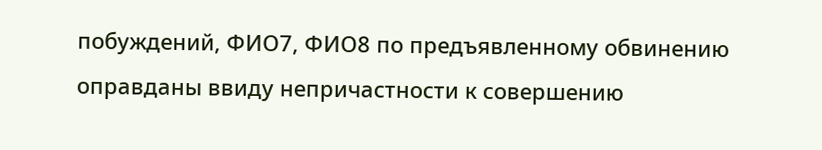побуждений, ФИО7, ФИО8 по предъявленному обвинению оправданы ввиду непричастности к совершению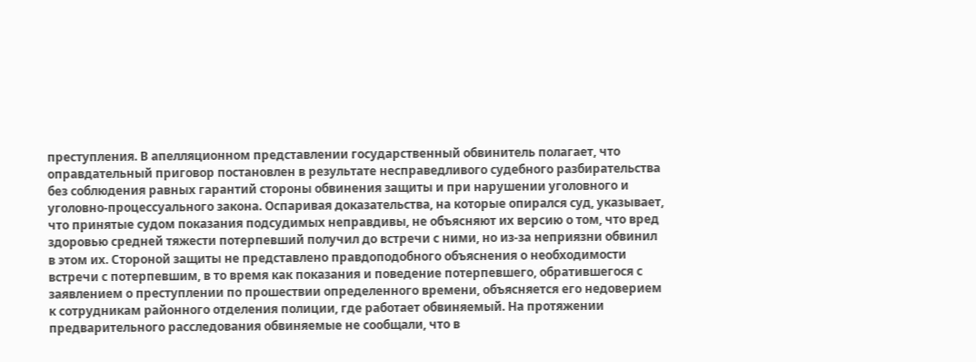преступления. В апелляционном представлении государственный обвинитель полагает, что оправдательный приговор постановлен в результате несправедливого судебного разбирательства без соблюдения равных гарантий стороны обвинения защиты и при нарушении уголовного и уголовно-процессуального закона. Оспаривая доказательства, на которые опирался суд, указывает, что принятые судом показания подсудимых неправдивы, не объясняют их версию о том, что вред здоровью средней тяжести потерпевший получил до встречи с ними, но из-за неприязни обвинил в этом их. Стороной защиты не представлено правдоподобного объяснения о необходимости встречи с потерпевшим, в то время как показания и поведение потерпевшего, обратившегося с заявлением о преступлении по прошествии определенного времени, объясняется его недоверием к сотрудникам районного отделения полиции, где работает обвиняемый. На протяжении предварительного расследования обвиняемые не сообщали, что в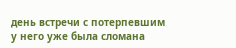день встречи с потерпевшим у него уже была сломана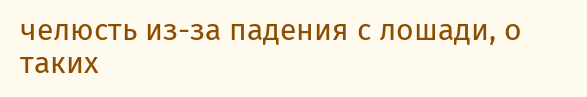челюсть из-за падения с лошади, о таких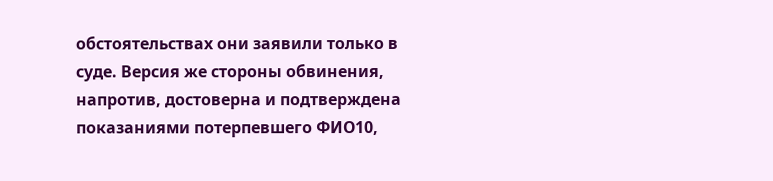обстоятельствах они заявили только в суде. Версия же стороны обвинения, напротив, достоверна и подтверждена показаниями потерпевшего ФИО10,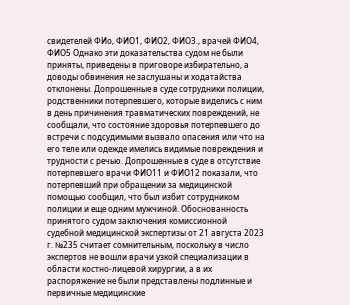свидетелей ФИо, ФИО1, ФИО2, ФИО3., врачей ФИО4, ФИО5 Однако эти доказательства судом не были приняты, приведены в приговоре избирательно, а доводы обвинения не заслушаны и ходатайства отклонены. Допрошенные в суде сотрудники полиции, родственники потерпевшего, которые виделись с ним в день причинения травматических повреждений, не сообщали, что состояние здоровья потерпевшего до встречи с подсудимыми вызвало опасения или что на его теле или одежде имелись видимые повреждения и трудности с речью. Допрошенные в суде в отсутствие потерпевшего врачи ФИО11 и ФИО12 показали, что потерпевший при обращении за медицинской помощью сообщил, что был избит сотрудником полиции и еще одним мужчиной. Обоснованность принятого судом заключения комиссионной судебной медицинской экспертизы от 21 августа 2023 г. №235 считает сомнительным, поскольку в число экспертов не вошли врачи узкой специализации в области костно-лицевой хирургии, а в их распоряжение не были представлены подлинные и первичные медицинские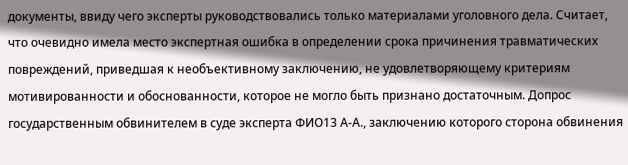документы, ввиду чего эксперты руководствовались только материалами уголовного дела. Считает, что очевидно имела место экспертная ошибка в определении срока причинения травматических повреждений, приведшая к необъективному заключению, не удовлетворяющему критериям мотивированности и обоснованности, которое не могло быть признано достаточным. Допрос государственным обвинителем в суде эксперта ФИО13 А-А., заключению которого сторона обвинения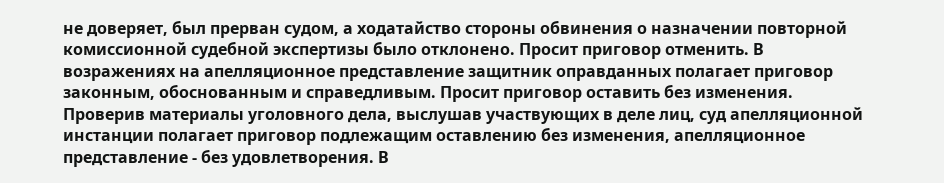не доверяет, был прерван судом, а ходатайство стороны обвинения о назначении повторной комиссионной судебной экспертизы было отклонено. Просит приговор отменить. В возражениях на апелляционное представление защитник оправданных полагает приговор законным, обоснованным и справедливым. Просит приговор оставить без изменения. Проверив материалы уголовного дела, выслушав участвующих в деле лиц, суд апелляционной инстанции полагает приговор подлежащим оставлению без изменения, апелляционное представление - без удовлетворения. В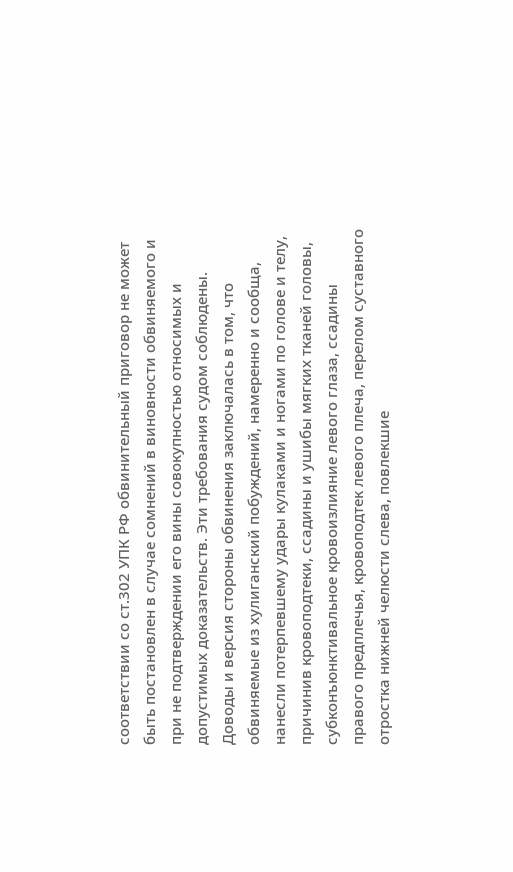соответствии со ст.302 УПК РФ обвинительный приговор не может быть постановлен в случае сомнений в виновности обвиняемого и при не подтверждении его вины совокупностью относимых и допустимых доказательств. Эти требования судом соблюдены. Доводы и версия стороны обвинения заключалась в том, что обвиняемые из хулиганский побуждений, намеренно и сообща, нанесли потерпевшему удары кулаками и ногами по голове и телу, причинив кровоподтеки, ссадины и ушибы мягких тканей головы, субконъюнктивальное кровоизлияние левого глаза, ссадины правого предплечья, кровоподтек левого плеча, перелом суставного отростка нижней челюсти слева, повлекшие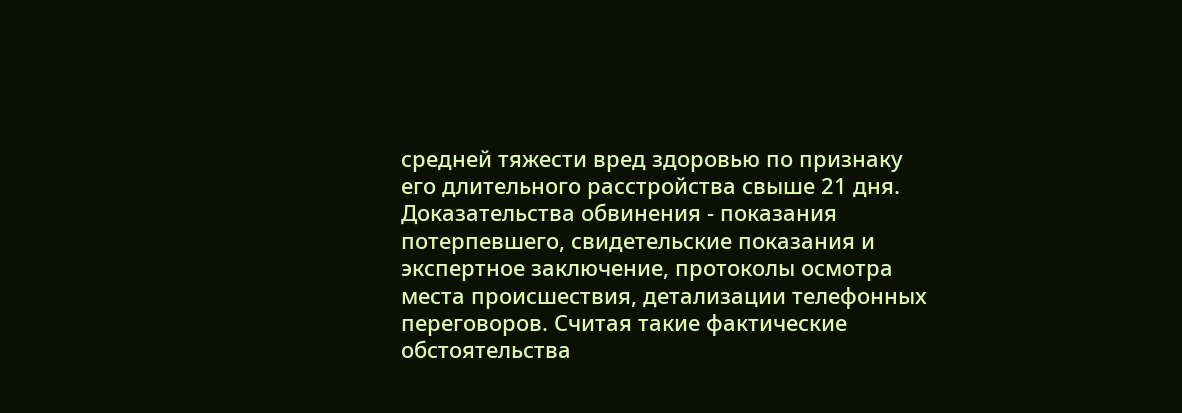средней тяжести вред здоровью по признаку его длительного расстройства свыше 21 дня. Доказательства обвинения - показания потерпевшего, свидетельские показания и экспертное заключение, протоколы осмотра места происшествия, детализации телефонных переговоров. Считая такие фактические обстоятельства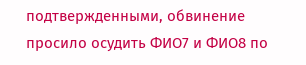подтвержденными, обвинение просило осудить ФИО7 и ФИО8 по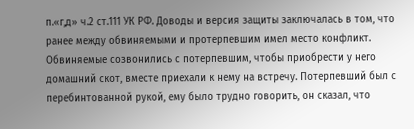п.«г,д» ч.2 ст.111 УК РФ. Доводы и версия защиты заключалась в том, что ранее между обвиняемыми и протерпевшим имел место конфликт. Обвиняемые созвонились с потерпевшим, чтобы приобрести у него домашний скот, вместе приехали к нему на встречу. Потерпевший был с перебинтованной рукой, ему было трудно говорить, он сказал, что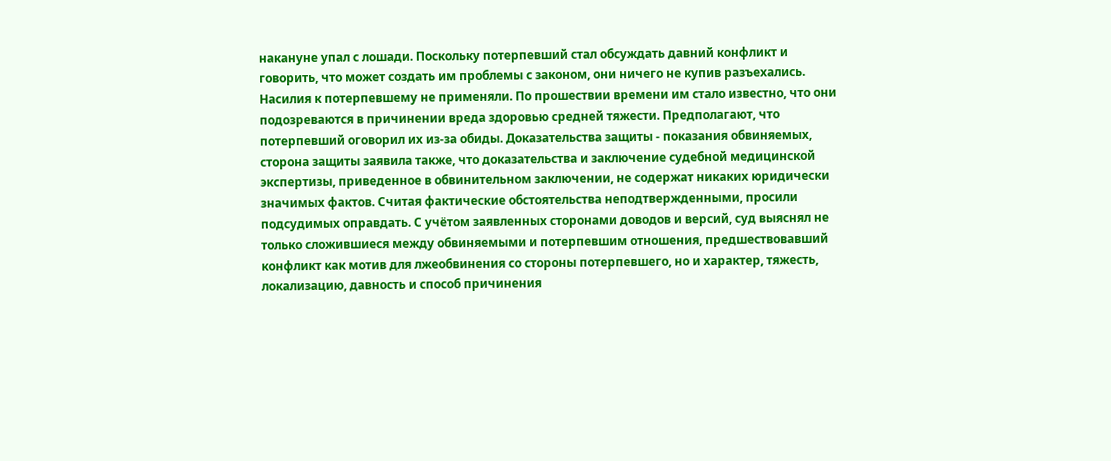накануне упал с лошади. Поскольку потерпевший стал обсуждать давний конфликт и говорить, что может создать им проблемы с законом, они ничего не купив разъехались. Насилия к потерпевшему не применяли. По прошествии времени им стало известно, что они подозреваются в причинении вреда здоровью средней тяжести. Предполагают, что потерпевший оговорил их из-за обиды. Доказательства защиты - показания обвиняемых, сторона защиты заявила также, что доказательства и заключение судебной медицинской экспертизы, приведенное в обвинительном заключении, не содержат никаких юридически значимых фактов. Считая фактические обстоятельства неподтвержденными, просили подсудимых оправдать. С учётом заявленных сторонами доводов и версий, суд выяснял не только сложившиеся между обвиняемыми и потерпевшим отношения, предшествовавший конфликт как мотив для лжеобвинения со стороны потерпевшего, но и характер, тяжесть, локализацию, давность и способ причинения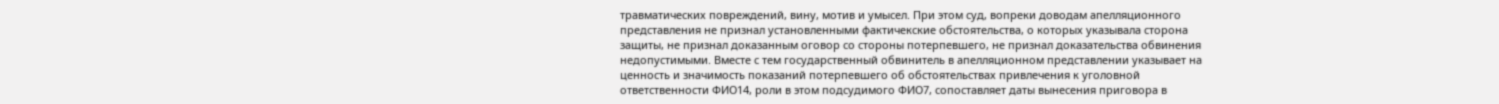травматических повреждений, вину, мотив и умысел. При этом суд, вопреки доводам апелляционного представления не признал установленными фактичекские обстоятельства, о которых указывала сторона защиты, не признал доказанным оговор со стороны потерпевшего, не признал доказательства обвинения недопустимыми. Вместе с тем государственный обвинитель в апелляционном представлении указывает на ценность и значимость показаний потерпевшего об обстоятельствах привлечения к уголовной ответственности ФИО14, роли в этом подсудимого ФИО7, сопоставляет даты вынесения приговора в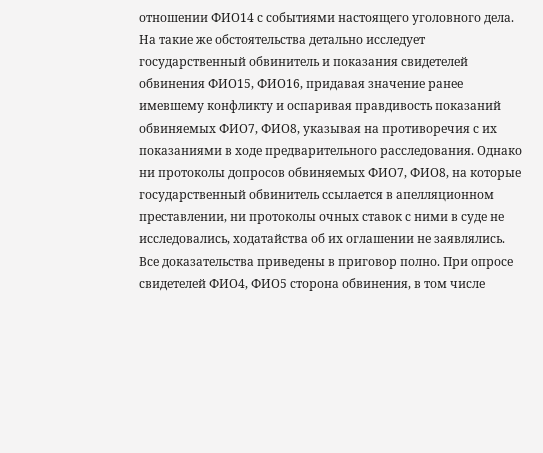отношении ФИО14 с событиями настоящего уголовного дела. На такие же обстоятельства детально исследует государственный обвинитель и показания свидетелей обвинения ФИО15, ФИО16, придавая значение ранее имевшему конфликту и оспаривая правдивость показаний обвиняемых ФИО7, ФИО8, указывая на противоречия с их показаниями в ходе предварительного расследования. Однако ни протоколы допросов обвиняемых ФИО7, ФИО8, на которые государственный обвинитель ссылается в апелляционном преставлении, ни протоколы очных ставок с ними в суде не исследовались, ходатайства об их оглашении не заявлялись. Все доказательства приведены в приговор полно. При опросе свидетелей ФИО4, ФИО5 сторона обвинения, в том числе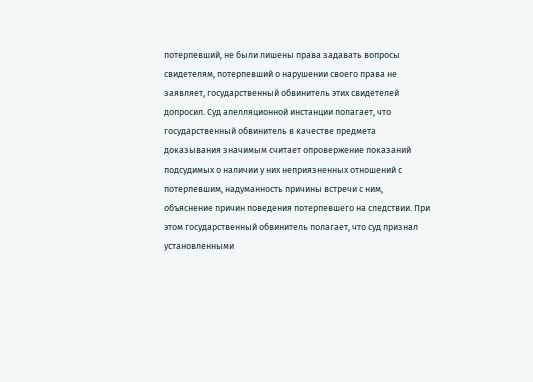потерпевший, не были лишены права задавать вопросы свидетелям, потерпевший о нарушении своего права не заявляет, государственный обвинитель этих свидетелей допросил. Суд апелляционной инстанции полагает, что государственный обвинитель в качестве предмета доказывания значимым считает опровержение показаний подсудимых о наличии у них неприязненных отношений с потерпевшим, надуманность причины встречи с ним, объяснение причин поведения потерпевшего на следствии. При этом государственный обвинитель полагает, что суд признал установленными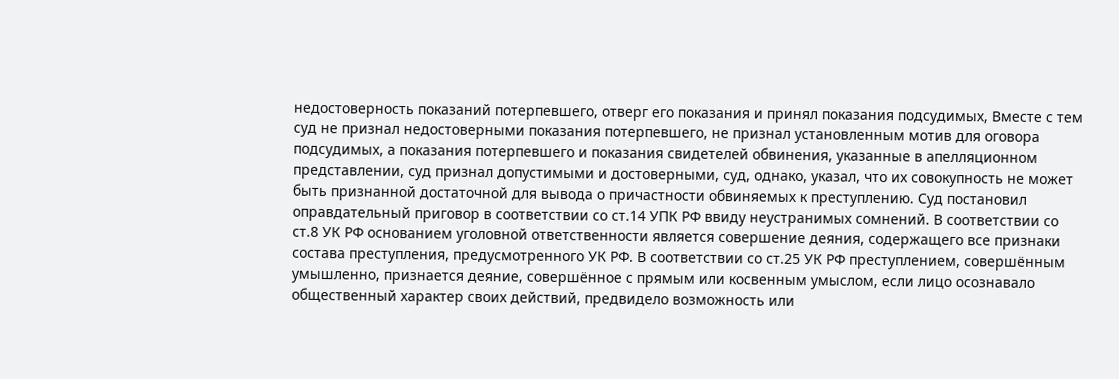недостоверность показаний потерпевшего, отверг его показания и принял показания подсудимых, Вместе с тем суд не признал недостоверными показания потерпевшего, не признал установленным мотив для оговора подсудимых, а показания потерпевшего и показания свидетелей обвинения, указанные в апелляционном представлении, суд признал допустимыми и достоверными, суд, однако, указал, что их совокупность не может быть признанной достаточной для вывода о причастности обвиняемых к преступлению. Суд постановил оправдательный приговор в соответствии со ст.14 УПК РФ ввиду неустранимых сомнений. В соответствии со ст.8 УК РФ основанием уголовной ответственности является совершение деяния, содержащего все признаки состава преступления, предусмотренного УК РФ. В соответствии со ст.25 УК РФ преступлением, совершённым умышленно, признается деяние, совершённое с прямым или косвенным умыслом, если лицо осознавало общественный характер своих действий, предвидело возможность или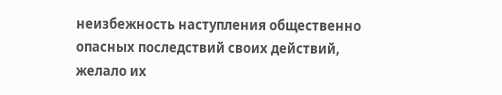неизбежность наступления общественно опасных последствий своих действий, желало их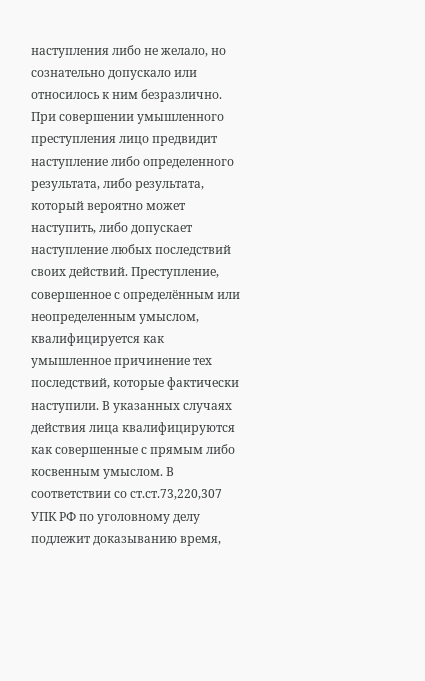наступления либо не желало, но сознательно допускало или относилось к ним безразлично. При совершении умышленного преступления лицо предвидит наступление либо определенного результата, либо результата, который вероятно может наступить, либо допускает наступление любых последствий своих действий. Преступление, совершенное с определённым или неопределенным умыслом, квалифицируется как умышленное причинение тех последствий, которые фактически наступили. В указанных случаях действия лица квалифицируются как совершенные с прямым либо косвенным умыслом. В соответствии со ст.ст.73,220,307 УПК РФ по уголовному делу подлежит доказыванию время,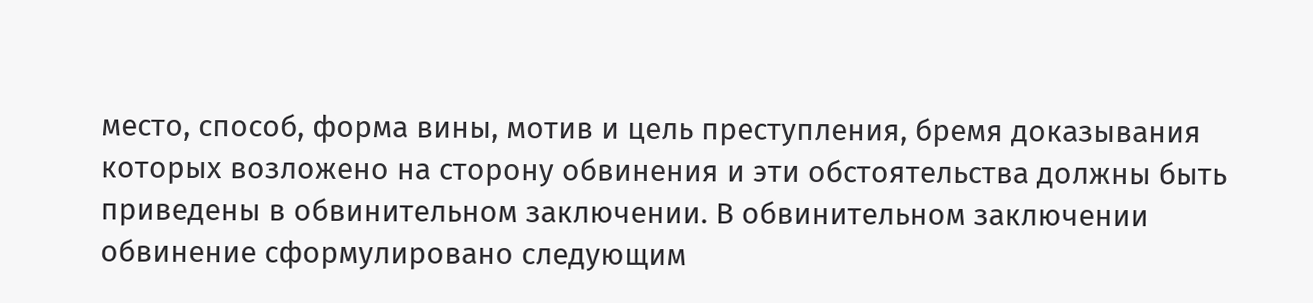место, способ, форма вины, мотив и цель преступления, бремя доказывания которых возложено на сторону обвинения и эти обстоятельства должны быть приведены в обвинительном заключении. В обвинительном заключении обвинение сформулировано следующим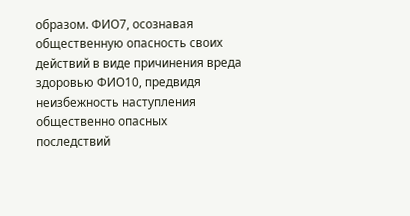образом. ФИО7, осознавая общественную опасность своих действий в виде причинения вреда здоровью ФИО10, предвидя неизбежность наступления общественно опасных последствий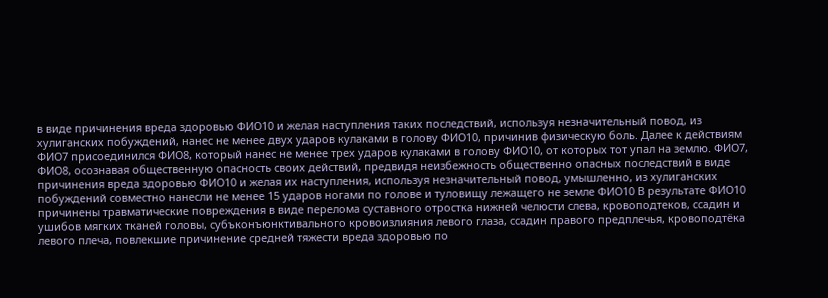в виде причинения вреда здоровью ФИО10 и желая наступления таких последствий, используя незначительный повод, из хулиганских побуждений, нанес не менее двух ударов кулаками в голову ФИО10, причинив физическую боль. Далее к действиям ФИО7 присоединился ФИО8, который нанес не менее трех ударов кулаками в голову ФИО10, от которых тот упал на землю. ФИО7, ФИО8, осознавая общественную опасность своих действий, предвидя неизбежность общественно опасных последствий в виде причинения вреда здоровью ФИО10 и желая их наступления, используя незначительный повод, умышленно, из хулиганских побуждений совместно нанесли не менее 15 ударов ногами по голове и туловищу лежащего не земле ФИО10 В результате ФИО10 причинены травматические повреждения в виде перелома суставного отростка нижней челюсти слева, кровоподтеков, ссадин и ушибов мягких тканей головы, субъконъюнктивального кровоизлияния левого глаза, ссадин правого предплечья, кровоподтёка левого плеча, повлекшие причинение средней тяжести вреда здоровью по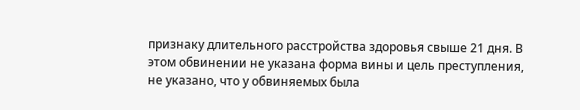признаку длительного расстройства здоровья свыше 21 дня. В этом обвинении не указана форма вины и цель преступления, не указано, что у обвиняемых была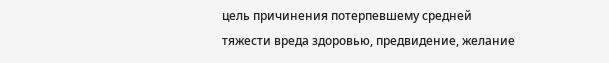цель причинения потерпевшему средней тяжести вреда здоровью, предвидение, желание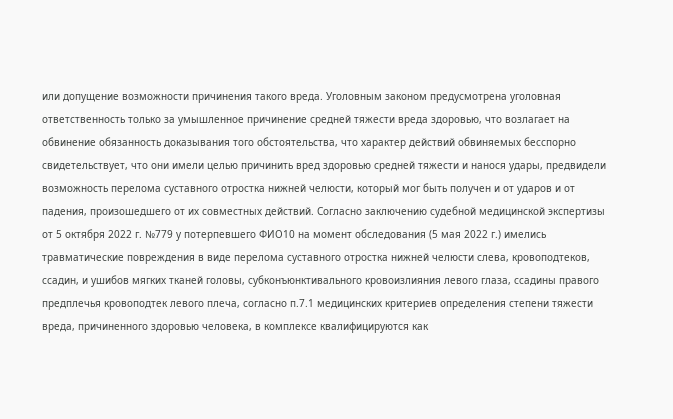или допущение возможности причинения такого вреда. Уголовным законом предусмотрена уголовная ответственность только за умышленное причинение средней тяжести вреда здоровью, что возлагает на обвинение обязанность доказывания того обстоятельства, что характер действий обвиняемых бесспорно свидетельствует, что они имели целью причинить вред здоровью средней тяжести и нанося удары, предвидели возможность перелома суставного отростка нижней челюсти, который мог быть получен и от ударов и от падения, произошедшего от их совместных действий. Согласно заключению судебной медицинской экспертизы от 5 октября 2022 г. №779 у потерпевшего ФИО10 на момент обследования (5 мая 2022 г.) имелись травматические повреждения в виде перелома суставного отростка нижней челюсти слева, кровоподтеков, ссадин, и ушибов мягких тканей головы, субконъюнктивального кровоизлияния левого глаза, ссадины правого предплечья кровоподтек левого плеча, согласно п.7.1 медицинских критериев определения степени тяжести вреда, причиненного здоровью человека, в комплексе квалифицируются как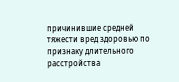причинившие средней тяжести вред здоровью по признаку длительного расстройства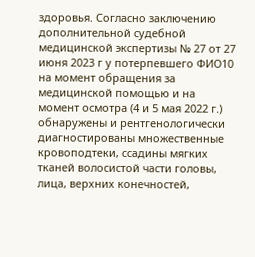здоровья. Согласно заключению дополнительной судебной медицинской экспертизы № 27 от 27 июня 2023 г у потерпевшего ФИО10 на момент обращения за медицинской помощью и на момент осмотра (4 и 5 мая 2022 г.) обнаружены и рентгенологически диагностированы множественные кровоподтеки, ссадины мягких тканей волосистой части головы, лица, верхних конечностей,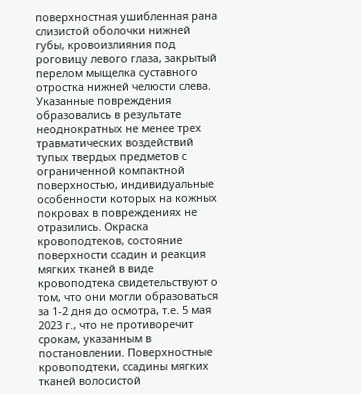поверхностная ушибленная рана слизистой оболочки нижней губы, кровоизлияния под роговицу левого глаза, закрытый перелом мыщелка суставного отростка нижней челюсти слева. Указанные повреждения образовались в результате неоднократных не менее трех травматических воздействий тупых твердых предметов с ограниченной компактной поверхностью, индивидуальные особенности которых на кожных покровах в повреждениях не отразились. Окраска кровоподтеков, состояние поверхности ссадин и реакция мягких тканей в виде кровоподтека свидетельствуют о том, что они могли образоваться за 1-2 дня до осмотра, т.е. 5 мая 2023 г., что не противоречит срокам, указанным в постановлении. Поверхностные кровоподтеки, ссадины мягких тканей волосистой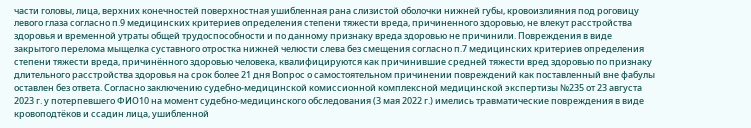части головы, лица, верхних конечностей поверхностная ушибленная рана слизистой оболочки нижней губы, кровоизлияния под роговицу левого глаза согласно п.9 медицинских критериев определения степени тяжести вреда, причиненного здоровью, не влекут расстройства здоровья и временной утраты общей трудоспособности и по данному признаку вреда здоровью не причинили. Повреждения в виде закрытого перелома мыщелка суставного отростка нижней челюсти слева без смещения согласно п.7 медицинских критериев определения степени тяжести вреда, причинённого здоровью человека, квалифицируются как причинившие средней тяжести вред здоровью по признаку длительного расстройства здоровья на срок более 21 дня Вопрос о самостоятельном причинении повреждений как поставленный вне фабулы оставлен без ответа. Согласно заключению судебно-медицинской комиссионной комплексной медицинской экспертизы №235 от 23 августа 2023 г. у потерпевшего ФИО10 на момент судебно-медицинского обследования (3 мая 2022 г.) имелись травматические повреждения в виде кровоподтёков и ссадин лица, ушибленной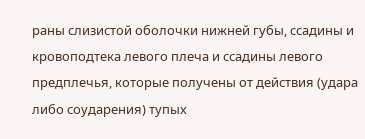раны слизистой оболочки нижней губы, ссадины и кровоподтека левого плеча и ссадины левого предплечья, которые получены от действия (удара либо соударения) тупых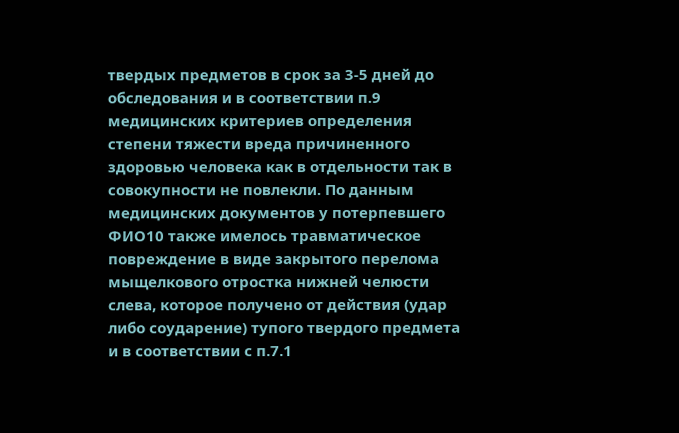твердых предметов в срок за 3-5 дней до обследования и в соответствии п.9 медицинских критериев определения степени тяжести вреда причиненного здоровью человека как в отдельности так в совокупности не повлекли. По данным медицинских документов у потерпевшего ФИО10 также имелось травматическое повреждение в виде закрытого перелома мыщелкового отростка нижней челюсти слева, которое получено от действия (удар либо соударение) тупого твердого предмета и в соответствии с п.7.1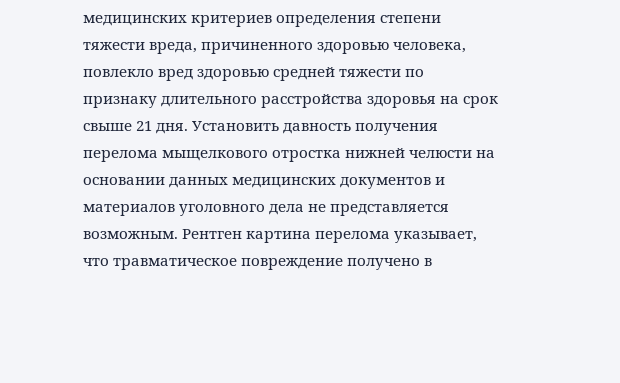медицинских критериев определения степени тяжести вреда, причиненного здоровью человека, повлекло вред здоровью средней тяжести по признаку длительного расстройства здоровья на срок свыше 21 дня. Установить давность получения перелома мыщелкового отростка нижней челюсти на основании данных медицинских документов и материалов уголовного дела не представляется возможным. Рентген картина перелома указывает, что травматическое повреждение получено в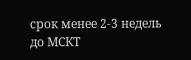срок менее 2-3 недель до МСКТ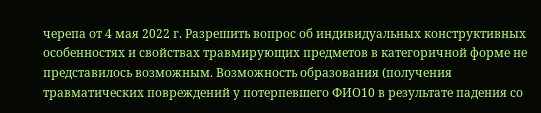черепа от 4 мая 2022 г. Разрешить вопрос об индивидуальных конструктивных особенностях и свойствах травмирующих предметов в категоричной форме не представилось возможным. Возможность образования (получения травматических повреждений у потерпевшего ФИО10 в результате падения со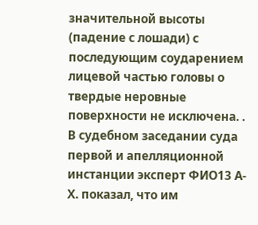значительной высоты (падение с лошади) с последующим соударением лицевой частью головы о твердые неровные поверхности не исключена. . В судебном заседании суда первой и апелляционной инстанции эксперт ФИО13 А-Х. показал, что им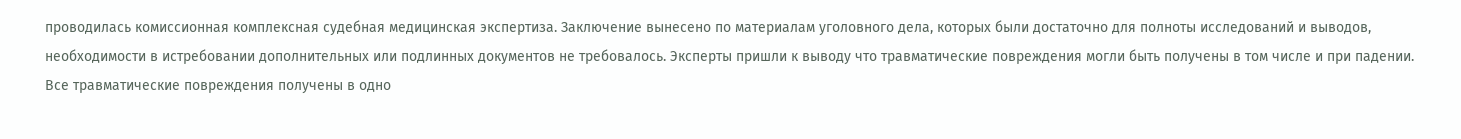проводилась комиссионная комплексная судебная медицинская экспертиза. Заключение вынесено по материалам уголовного дела, которых были достаточно для полноты исследований и выводов, необходимости в истребовании дополнительных или подлинных документов не требовалось. Эксперты пришли к выводу что травматические повреждения могли быть получены в том числе и при падении. Все травматические повреждения получены в одно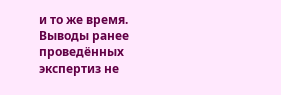и то же время. Выводы ранее проведённых экспертиз не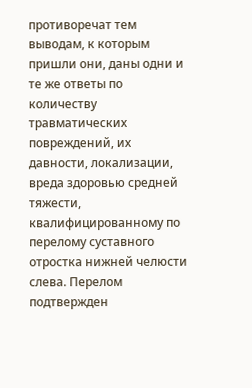противоречат тем выводам, к которым пришли они, даны одни и те же ответы по количеству травматических повреждений, их давности, локализации, вреда здоровью средней тяжести, квалифицированному по перелому суставного отростка нижней челюсти слева. Перелом подтвержден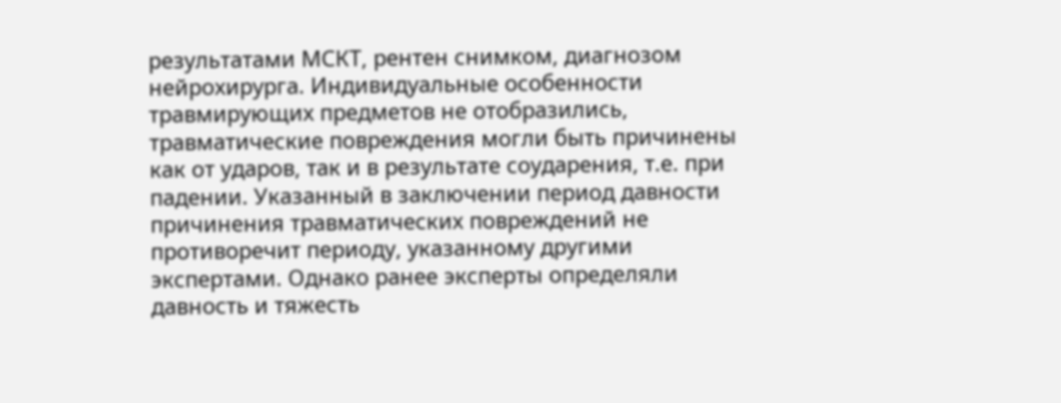результатами МСКТ, рентен снимком, диагнозом нейрохирурга. Индивидуальные особенности травмирующих предметов не отобразились, травматические повреждения могли быть причинены как от ударов, так и в результате соударения, т.е. при падении. Указанный в заключении период давности причинения травматических повреждений не противоречит периоду, указанному другими экспертами. Однако ранее эксперты определяли давность и тяжесть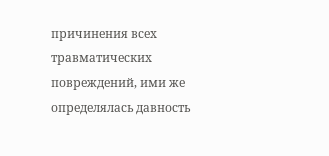причинения всех травматических повреждений, ими же определялась давность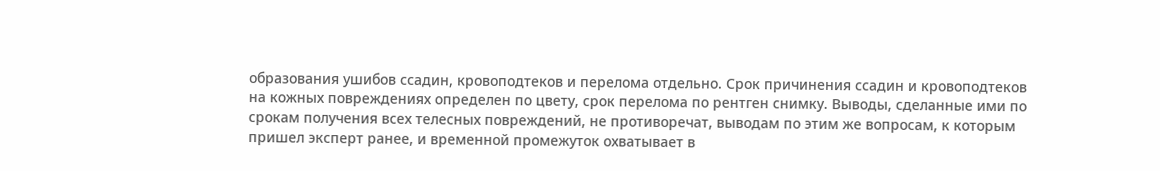образования ушибов ссадин, кровоподтеков и перелома отдельно. Срок причинения ссадин и кровоподтеков на кожных повреждениях определен по цвету, срок перелома по рентген снимку. Выводы, сделанные ими по срокам получения всех телесных повреждений, не противоречат, выводам по этим же вопросам, к которым пришел эксперт ранее, и временной промежуток охватывает в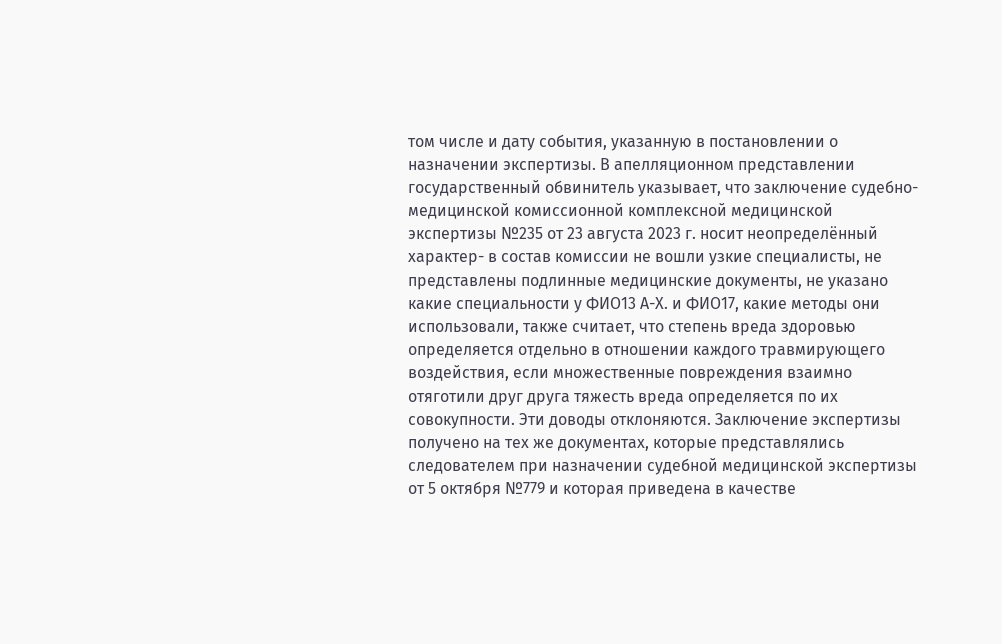том числе и дату события, указанную в постановлении о назначении экспертизы. В апелляционном представлении государственный обвинитель указывает, что заключение судебно-медицинской комиссионной комплексной медицинской экспертизы №235 от 23 августа 2023 г. носит неопределённый характер- в состав комиссии не вошли узкие специалисты, не представлены подлинные медицинские документы, не указано какие специальности у ФИО13 А-Х. и ФИО17, какие методы они использовали, также считает, что степень вреда здоровью определяется отдельно в отношении каждого травмирующего воздействия, если множественные повреждения взаимно отяготили друг друга тяжесть вреда определяется по их совокупности. Эти доводы отклоняются. Заключение экспертизы получено на тех же документах, которые представлялись следователем при назначении судебной медицинской экспертизы от 5 октября №779 и которая приведена в качестве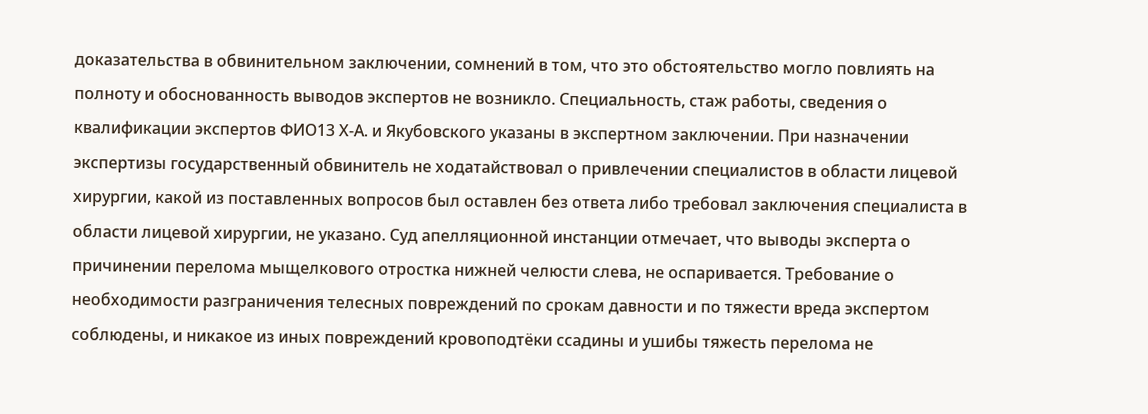доказательства в обвинительном заключении, сомнений в том, что это обстоятельство могло повлиять на полноту и обоснованность выводов экспертов не возникло. Специальность, стаж работы, сведения о квалификации экспертов ФИО13 Х-А. и Якубовского указаны в экспертном заключении. При назначении экспертизы государственный обвинитель не ходатайствовал о привлечении специалистов в области лицевой хирургии, какой из поставленных вопросов был оставлен без ответа либо требовал заключения специалиста в области лицевой хирургии, не указано. Суд апелляционной инстанции отмечает, что выводы эксперта о причинении перелома мыщелкового отростка нижней челюсти слева, не оспаривается. Требование о необходимости разграничения телесных повреждений по срокам давности и по тяжести вреда экспертом соблюдены, и никакое из иных повреждений кровоподтёки ссадины и ушибы тяжесть перелома не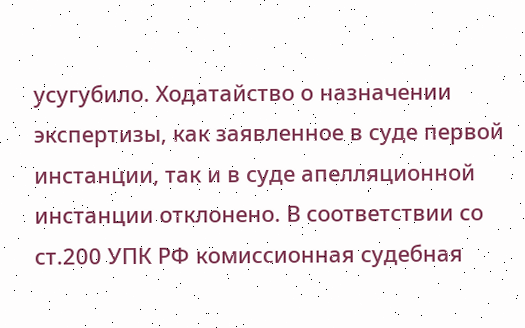усугубило. Ходатайство о назначении экспертизы, как заявленное в суде первой инстанции, так и в суде апелляционной инстанции отклонено. В соответствии со ст.200 УПК РФ комиссионная судебная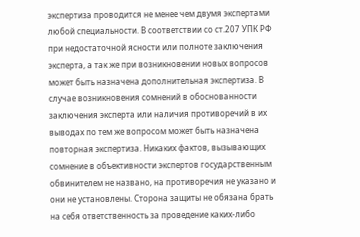экспертиза проводится не менее чем двумя экспертами любой специальности. В соответствии со ст.207 УПК РФ при недостаточной ясности или полноте заключения эксперта, а так же при возникновении новых вопросов может быть назначена дополнительная экспертиза. В случае возникновения сомнений в обоснованности заключения эксперта или наличия противоречий в их выводах по тем же вопросом может быть назначена повторная экспертиза. Никаких фактов, вызывающих сомнение в объективности экспертов государственным обвинителем не названо, на противоречия не указано и они не установлены. Сторона защиты не обязана брать на себя ответственность за проведение каких-либо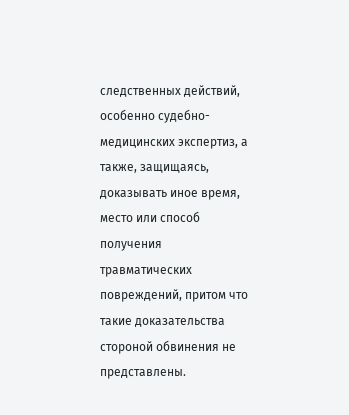следственных действий, особенно судебно-медицинских экспертиз, а также, защищаясь, доказывать иное время, место или способ получения травматических повреждений, притом что такие доказательства стороной обвинения не представлены.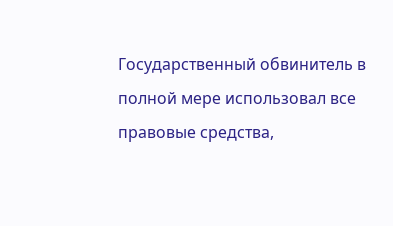Государственный обвинитель в полной мере использовал все правовые средства,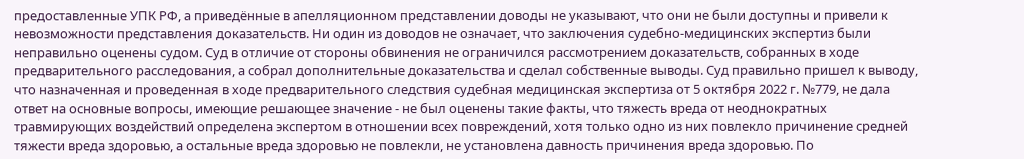предоставленные УПК РФ, а приведённые в апелляционном представлении доводы не указывают, что они не были доступны и привели к невозможности представления доказательств. Ни один из доводов не означает, что заключения судебно-медицинских экспертиз были неправильно оценены судом. Суд в отличие от стороны обвинения не ограничился рассмотрением доказательств, собранных в ходе предварительного расследования, а собрал дополнительные доказательства и сделал собственные выводы. Суд правильно пришел к выводу, что назначенная и проведенная в ходе предварительного следствия судебная медицинская экспертиза от 5 октября 2022 г. №779, не дала ответ на основные вопросы, имеющие решающее значение - не был оценены такие факты, что тяжесть вреда от неоднократных травмирующих воздействий определена экспертом в отношении всех повреждений, хотя только одно из них повлекло причинение средней тяжести вреда здоровью, а остальные вреда здоровью не повлекли, не установлена давность причинения вреда здоровью. По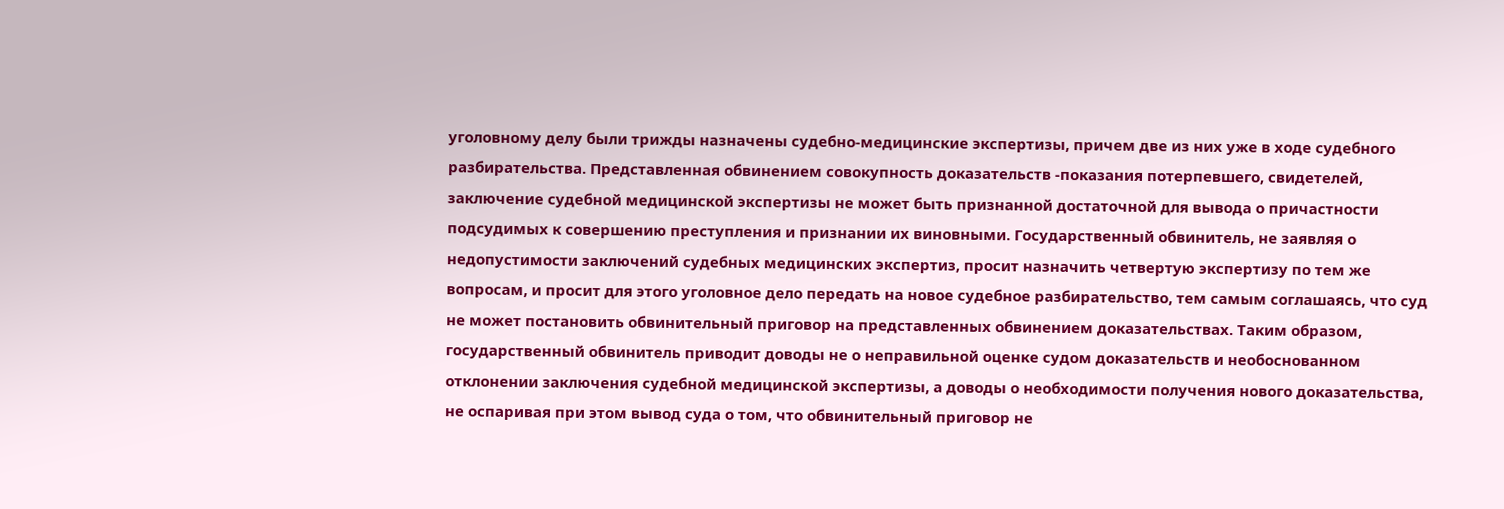уголовному делу были трижды назначены судебно-медицинские экспертизы, причем две из них уже в ходе судебного разбирательства. Представленная обвинением совокупность доказательств -показания потерпевшего, свидетелей, заключение судебной медицинской экспертизы не может быть признанной достаточной для вывода о причастности подсудимых к совершению преступления и признании их виновными. Государственный обвинитель, не заявляя о недопустимости заключений судебных медицинских экспертиз, просит назначить четвертую экспертизу по тем же вопросам, и просит для этого уголовное дело передать на новое судебное разбирательство, тем самым соглашаясь, что суд не может постановить обвинительный приговор на представленных обвинением доказательствах. Таким образом, государственный обвинитель приводит доводы не о неправильной оценке судом доказательств и необоснованном отклонении заключения судебной медицинской экспертизы, а доводы о необходимости получения нового доказательства, не оспаривая при этом вывод суда о том, что обвинительный приговор не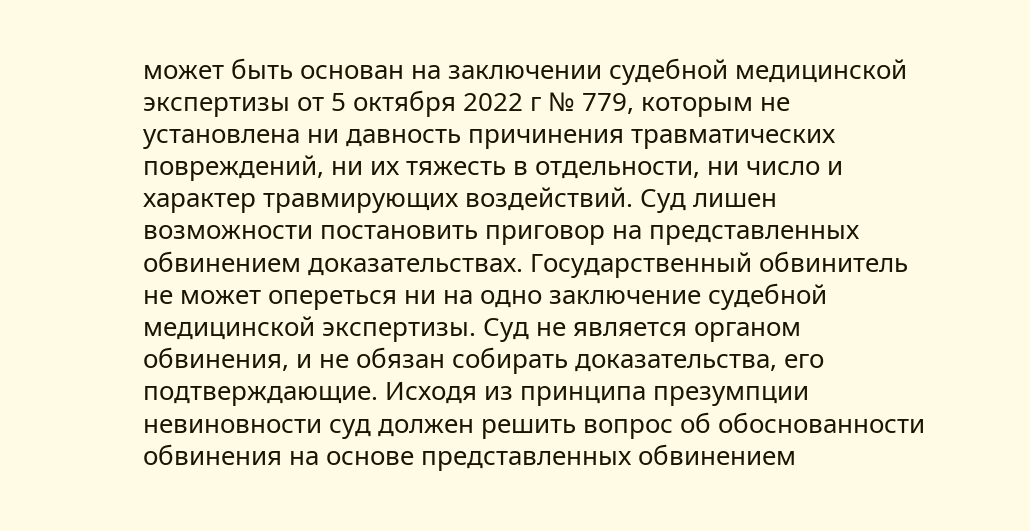может быть основан на заключении судебной медицинской экспертизы от 5 октября 2022 г № 779, которым не установлена ни давность причинения травматических повреждений, ни их тяжесть в отдельности, ни число и характер травмирующих воздействий. Суд лишен возможности постановить приговор на представленных обвинением доказательствах. Государственный обвинитель не может опереться ни на одно заключение судебной медицинской экспертизы. Суд не является органом обвинения, и не обязан собирать доказательства, его подтверждающие. Исходя из принципа презумпции невиновности суд должен решить вопрос об обоснованности обвинения на основе представленных обвинением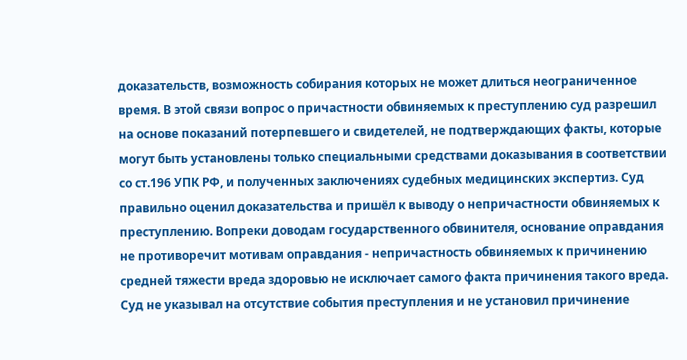доказательств, возможность собирания которых не может длиться неограниченное время. В этой связи вопрос о причастности обвиняемых к преступлению суд разрешил на основе показаний потерпевшего и свидетелей, не подтверждающих факты, которые могут быть установлены только специальными средствами доказывания в соответствии со ст.196 УПК РФ, и полученных заключениях судебных медицинских экспертиз. Суд правильно оценил доказательства и пришёл к выводу о непричастности обвиняемых к преступлению. Вопреки доводам государственного обвинителя, основание оправдания не противоречит мотивам оправдания - непричастность обвиняемых к причинению средней тяжести вреда здоровью не исключает самого факта причинения такого вреда. Суд не указывал на отсутствие события преступления и не установил причинение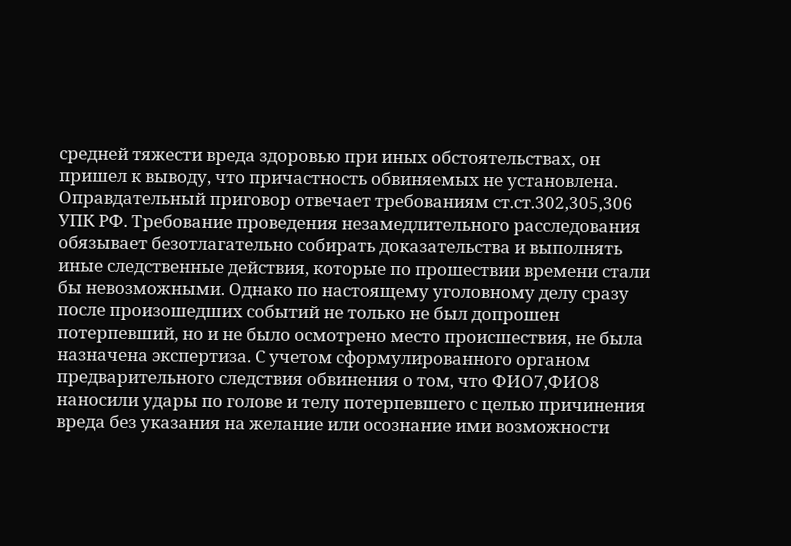средней тяжести вреда здоровью при иных обстоятельствах, он пришел к выводу, что причастность обвиняемых не установлена. Оправдательный приговор отвечает требованиям ст.ст.302,305,306 УПК РФ. Требование проведения незамедлительного расследования обязывает безотлагательно собирать доказательства и выполнять иные следственные действия, которые по прошествии времени стали бы невозможными. Однако по настоящему уголовному делу сразу после произошедших событий не только не был допрошен потерпевший, но и не было осмотрено место происшествия, не была назначена экспертиза. С учетом сформулированного органом предварительного следствия обвинения о том, что ФИО7,ФИО8 наносили удары по голове и телу потерпевшего с целью причинения вреда без указания на желание или осознание ими возможности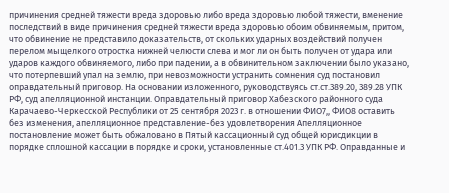причинения средней тяжести вреда здоровью либо вреда здоровью любой тяжести, вменение последствий в виде причинения средней тяжести вреда здоровью обоим обвиняемым, притом, что обвинение не представило доказательств, от скольких ударных воздействий получен перелом мыщелкого отростка нижней челюсти слева и мог ли он быть получен от удара или ударов каждого обвиняемого, либо при падении, а в обвинительном заключении было указано, что потерпевший упал на землю, при невозможности устранить сомнения суд постановил оправдательный приговор. На основании изложенного, руководствуясь ст.ст.389.20, 389.28 УПК РФ, суд апелляционной инстанции. Оправдательный приговор Хабезского районного суда Карачаево-Черкесской Республики от 25 сентября 2023 г. в отношении ФИО7,, ФИО8 оставить без изменения, апелляционное представление-без удовлетворения Апелляционное постановление может быть обжаловано в Пятый кассационный суд общей юрисдикции в порядке сплошной кассации в порядке и сроки, установленные ст.401.3 УПК РФ. Оправданные и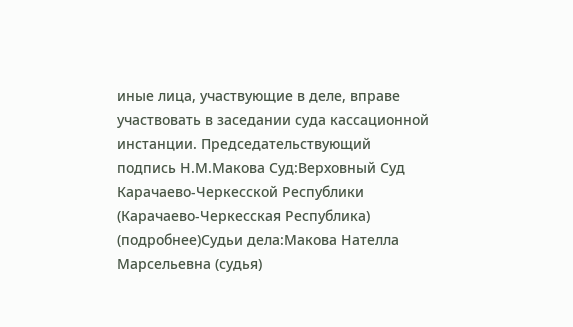иные лица, участвующие в деле, вправе участвовать в заседании суда кассационной инстанции. Председательствующий подпись Н.М.Макова Суд:Верховный Суд Карачаево-Черкесской Республики (Карачаево-Черкесская Республика) (подробнее)Судьи дела:Макова Нателла Марсельевна (судья)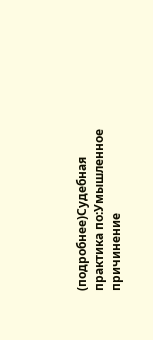(подробнее)Судебная практика по:Умышленное причинение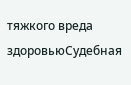тяжкого вреда здоровьюСудебная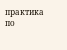практика по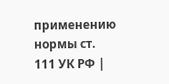применению нормы ст. 111 УК РФ |